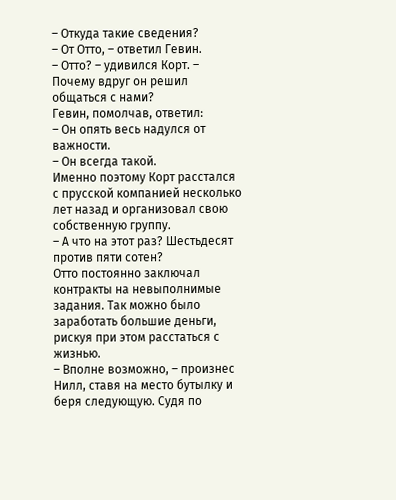– Откуда такие сведения?
– От Отто, – ответил Гевин.
– Отто? – удивился Корт. – Почему вдруг он решил общаться с нами?
Гевин, помолчав, ответил:
– Он опять весь надулся от важности.
– Он всегда такой.
Именно поэтому Корт расстался с прусской компанией несколько лет назад и организовал свою собственную группу.
– А что на этот раз? Шестьдесят против пяти сотен?
Отто постоянно заключал контракты на невыполнимые задания. Так можно было заработать большие деньги, рискуя при этом расстаться с жизнью.
– Вполне возможно, – произнес Нилл, ставя на место бутылку и беря следующую. Судя по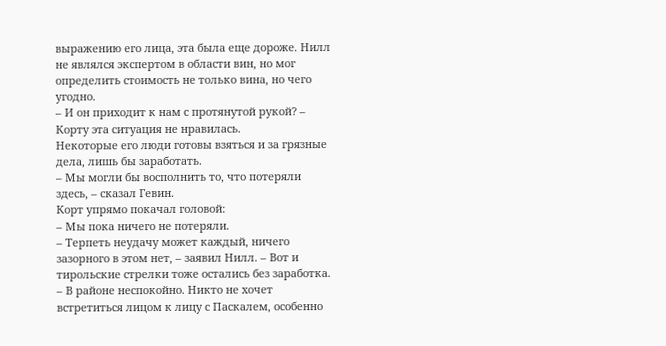выражению его лица, эта была еще дороже. Нилл не являлся экспертом в области вин, но мог определить стоимость не только вина, но чего угодно.
– И он приходит к нам с протянутой рукой? – Корту эта ситуация не нравилась.
Некоторые его люди готовы взяться и за грязные дела, лишь бы заработать.
– Мы могли бы восполнить то, что потеряли здесь, – сказал Гевин.
Корт упрямо покачал головой:
– Мы пока ничего не потеряли.
– Терпеть неудачу может каждый, ничего зазорного в этом нет, – заявил Нилл. – Вот и тирольские стрелки тоже остались без заработка.
– В районе неспокойно. Никто не хочет встретиться лицом к лицу с Паскалем, особенно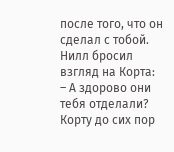после того, что он сделал с тобой.
Нилл бросил взгляд на Корта:
– А здорово они тебя отделали?
Корту до сих пор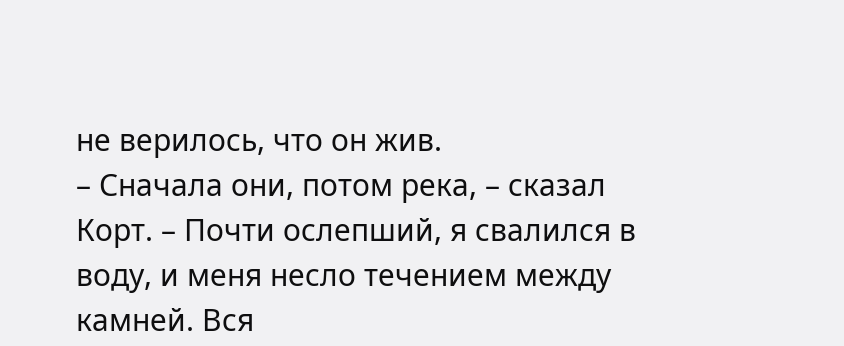не верилось, что он жив.
– Сначала они, потом река, – сказал Корт. – Почти ослепший, я свалился в воду, и меня несло течением между камней. Вся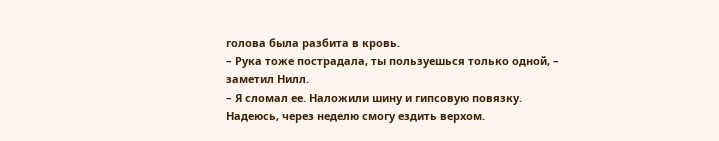голова была разбита в кровь.
– Рука тоже пострадала, ты пользуешься только одной, – заметил Нилл.
– Я сломал ее. Наложили шину и гипсовую повязку. Надеюсь, через неделю смогу ездить верхом.